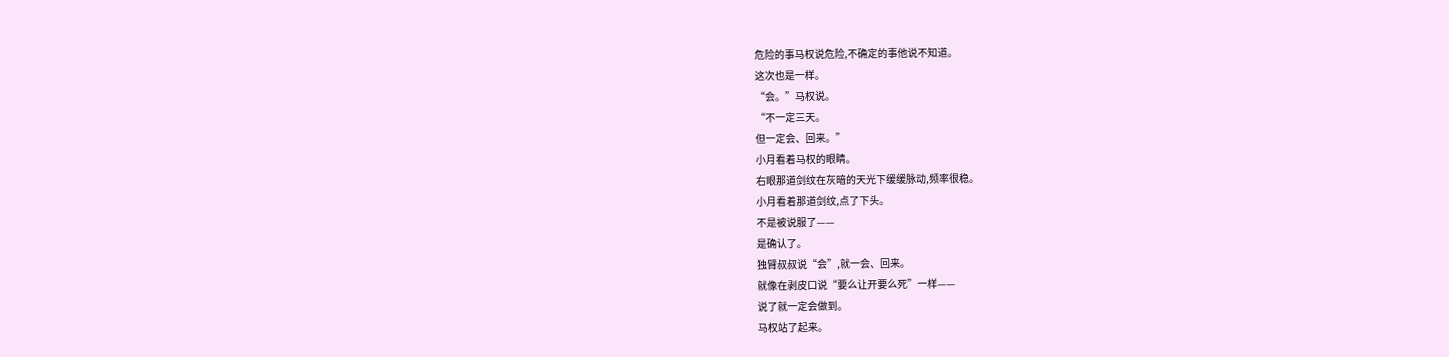危险的事马权说危险,不确定的事他说不知道。
这次也是一样。
“会。”马权说。
“不一定三天。
但一定会、回来。”
小月看着马权的眼睛。
右眼那道剑纹在灰暗的天光下缓缓脉动,频率很稳。
小月看着那道剑纹,点了下头。
不是被说服了——
是确认了。
独臂叔叔说“会”,就一会、回来。
就像在剥皮口说“要么让开要么死”一样——
说了就一定会做到。
马权站了起来。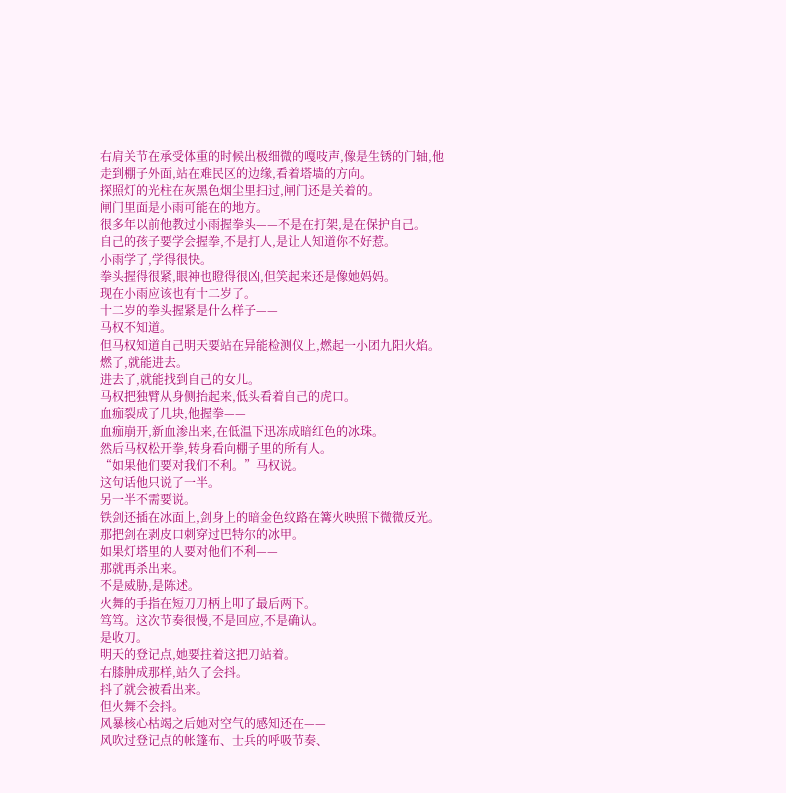右肩关节在承受体重的时候出极细微的嘎吱声,像是生锈的门轴,他走到棚子外面,站在难民区的边缘,看着塔墙的方向。
探照灯的光柱在灰黑色烟尘里扫过,闸门还是关着的。
闸门里面是小雨可能在的地方。
很多年以前他教过小雨握拳头——不是在打架,是在保护自己。
自己的孩子要学会握拳,不是打人,是让人知道你不好惹。
小雨学了,学得很快。
拳头握得很紧,眼神也瞪得很凶,但笑起来还是像她妈妈。
现在小雨应该也有十二岁了。
十二岁的拳头握紧是什么样子——
马权不知道。
但马权知道自己明天要站在异能检测仪上,燃起一小团九阳火焰。
燃了,就能进去。
进去了,就能找到自己的女儿。
马权把独臂从身侧抬起来,低头看着自己的虎口。
血痂裂成了几块,他握拳——
血痂崩开,新血渗出来,在低温下迅冻成暗红色的冰珠。
然后马权松开拳,转身看向棚子里的所有人。
“如果他们要对我们不利。”马权说。
这句话他只说了一半。
另一半不需要说。
铁剑还插在冰面上,剑身上的暗金色纹路在篝火映照下微微反光。
那把剑在剥皮口刺穿过巴特尔的冰甲。
如果灯塔里的人要对他们不利——
那就再杀出来。
不是威胁,是陈述。
火舞的手指在短刀刀柄上叩了最后两下。
笃笃。这次节奏很慢,不是回应,不是确认。
是收刀。
明天的登记点,她要拄着这把刀站着。
右膝肿成那样,站久了会抖。
抖了就会被看出来。
但火舞不会抖。
风暴核心枯竭之后她对空气的感知还在——
风吹过登记点的帐篷布、士兵的呼吸节奏、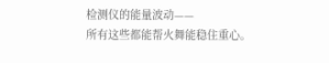检测仪的能量波动——
所有这些都能帮火舞能稳住重心。